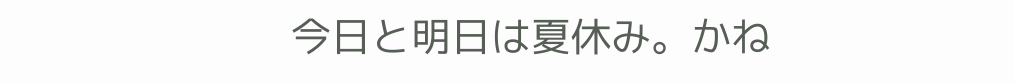今日と明日は夏休み。かね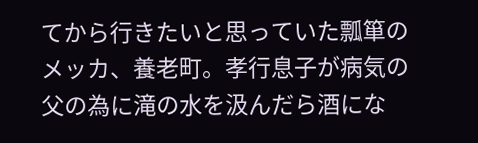てから行きたいと思っていた瓢箪のメッカ、養老町。孝行息子が病気の父の為に滝の水を汲んだら酒にな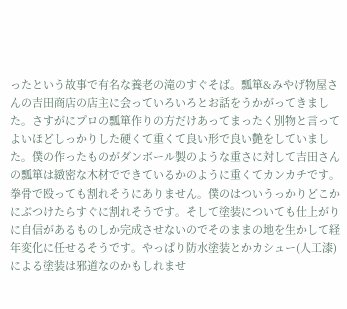ったという故事で有名な養老の滝のすぐそば。瓢箪&みやげ物屋さんの吉田商店の店主に会っていろいろとお話をうかがってきました。さすがにプロの瓢箪作りの方だけあってまったく別物と言ってよいほどしっかりした硬くて重くて良い形で良い艶をしていました。僕の作ったものがダンボール製のような重さに対して吉田さんの瓢箪は緻密な木材でできているかのように重くてカンカチです。拳骨で殴っても割れそうにありません。僕のはついうっかりどこかにぶつけたらすぐに割れそうです。そして塗装についても仕上がりに自信があるものしか完成させないのでそのままの地を生かして経年変化に任せるそうです。やっぱり防水塗装とかカシュー(人工漆)による塗装は邪道なのかもしれませ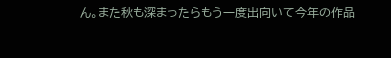ん。また秋も深まったらもう一度出向いて今年の作品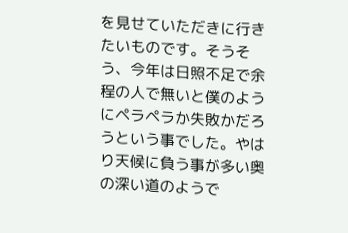を見せていただきに行きたいものです。そうそう、今年は日照不足で余程の人で無いと僕のようにペラペラか失敗かだろうという事でした。やはり天候に負う事が多い奥の深い道のようで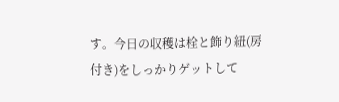す。今日の収穫は栓と飾り紐(房付き)をしっかりゲットして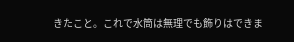きたこと。これで水筒は無理でも飾りはできま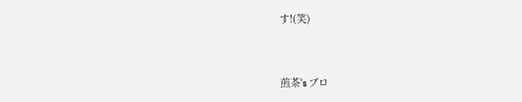す!(笑)



煎茶's ブロ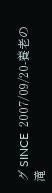グ SINCE  2007/09/20-養老の滝